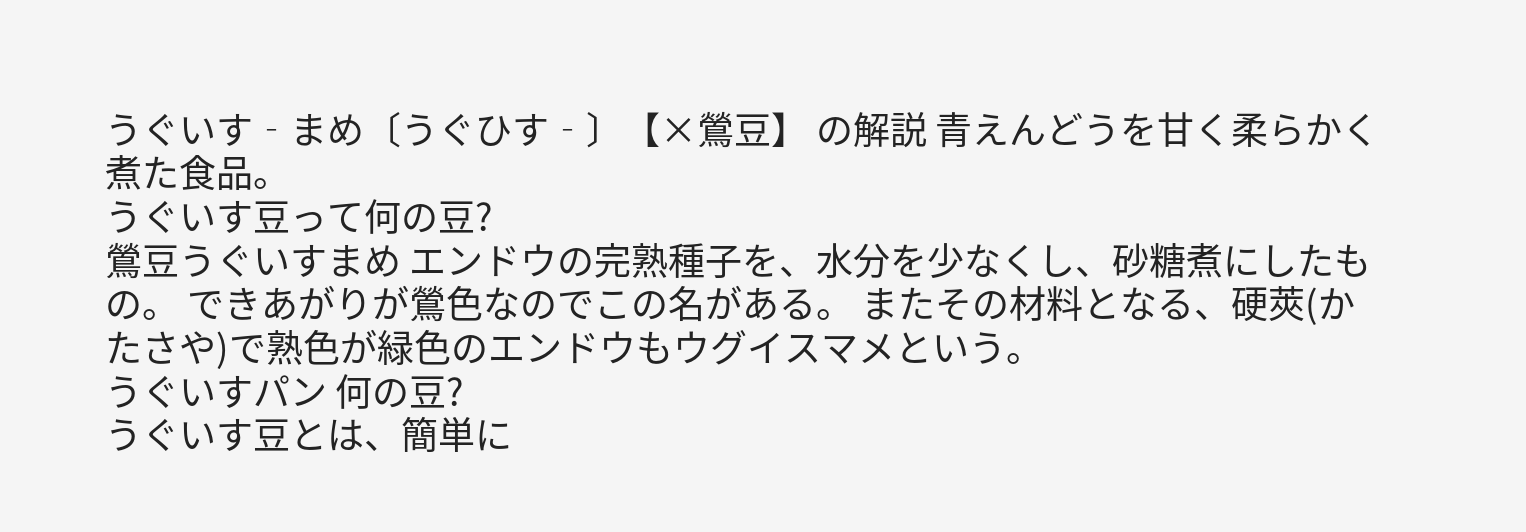うぐいす‐まめ〔うぐひす‐〕【×鶯豆】 の解説 青えんどうを甘く柔らかく煮た食品。
うぐいす豆って何の豆?
鶯豆うぐいすまめ エンドウの完熟種子を、水分を少なくし、砂糖煮にしたもの。 できあがりが鶯色なのでこの名がある。 またその材料となる、硬莢(かたさや)で熟色が緑色のエンドウもウグイスマメという。
うぐいすパン 何の豆?
うぐいす豆とは、簡単に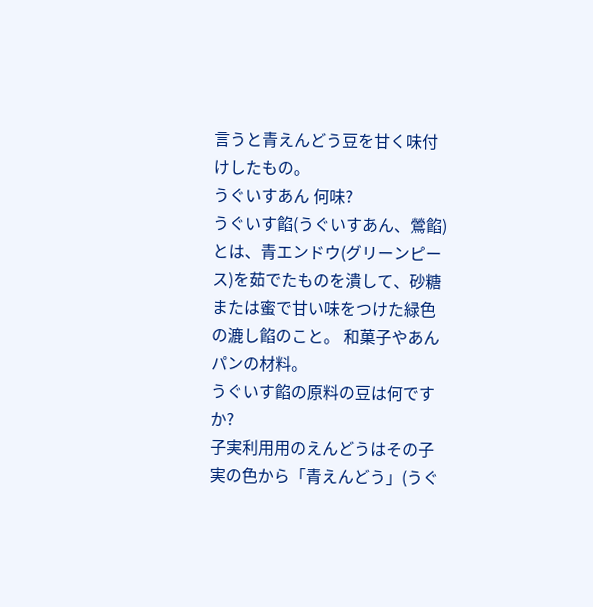言うと青えんどう豆を甘く味付けしたもの。
うぐいすあん 何味?
うぐいす餡(うぐいすあん、鶯餡)とは、青エンドウ(グリーンピース)を茹でたものを潰して、砂糖または蜜で甘い味をつけた緑色の漉し餡のこと。 和菓子やあんパンの材料。
うぐいす餡の原料の豆は何ですか?
子実利用用のえんどうはその子実の色から「青えんどう」(うぐ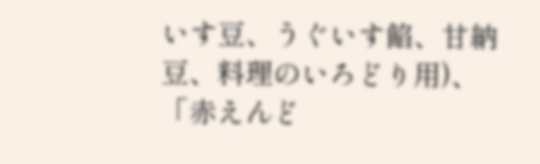いす豆、うぐいす餡、甘納豆、料理のいろどり用)、「赤えんど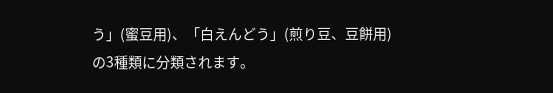う」(蜜豆用)、「白えんどう」(煎り豆、豆餅用)の3種類に分類されます。